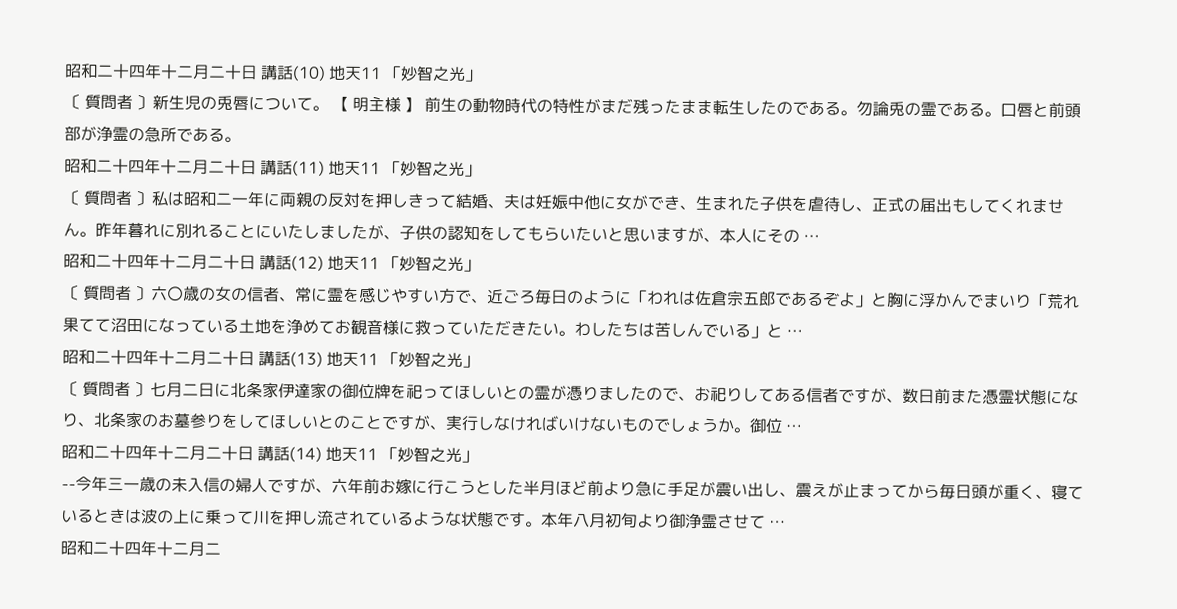昭和二十四年十二月二十日 講話(10) 地天11 「妙智之光」
〔 質問者 〕新生児の兎唇について。 【 明主様 】 前生の動物時代の特性がまだ残ったまま転生したのである。勿論兎の霊である。口唇と前頭部が浄霊の急所である。
昭和二十四年十二月二十日 講話(11) 地天11 「妙智之光」
〔 質問者 〕私は昭和二一年に両親の反対を押しきって結婚、夫は妊娠中他に女ができ、生まれた子供を虐待し、正式の届出もしてくれません。昨年暮れに別れることにいたしましたが、子供の認知をしてもらいたいと思いますが、本人にその …
昭和二十四年十二月二十日 講話(12) 地天11 「妙智之光」
〔 質問者 〕六〇歳の女の信者、常に霊を感じやすい方で、近ごろ毎日のように「われは佐倉宗五郎であるぞよ」と胸に浮かんでまいり「荒れ果てて沼田になっている土地を浄めてお観音様に救っていただきたい。わしたちは苦しんでいる」と …
昭和二十四年十二月二十日 講話(13) 地天11 「妙智之光」
〔 質問者 〕七月二日に北条家伊達家の御位牌を祀ってほしいとの霊が憑りましたので、お祀りしてある信者ですが、数日前また憑霊状態になり、北条家のお墓参りをしてほしいとのことですが、実行しなければいけないものでしょうか。御位 …
昭和二十四年十二月二十日 講話(14) 地天11 「妙智之光」
--今年三一歳の未入信の婦人ですが、六年前お嫁に行こうとした半月ほど前より急に手足が震い出し、震えが止まってから毎日頭が重く、寝ているときは波の上に乗って川を押し流されているような状態です。本年八月初旬より御浄霊させて …
昭和二十四年十二月二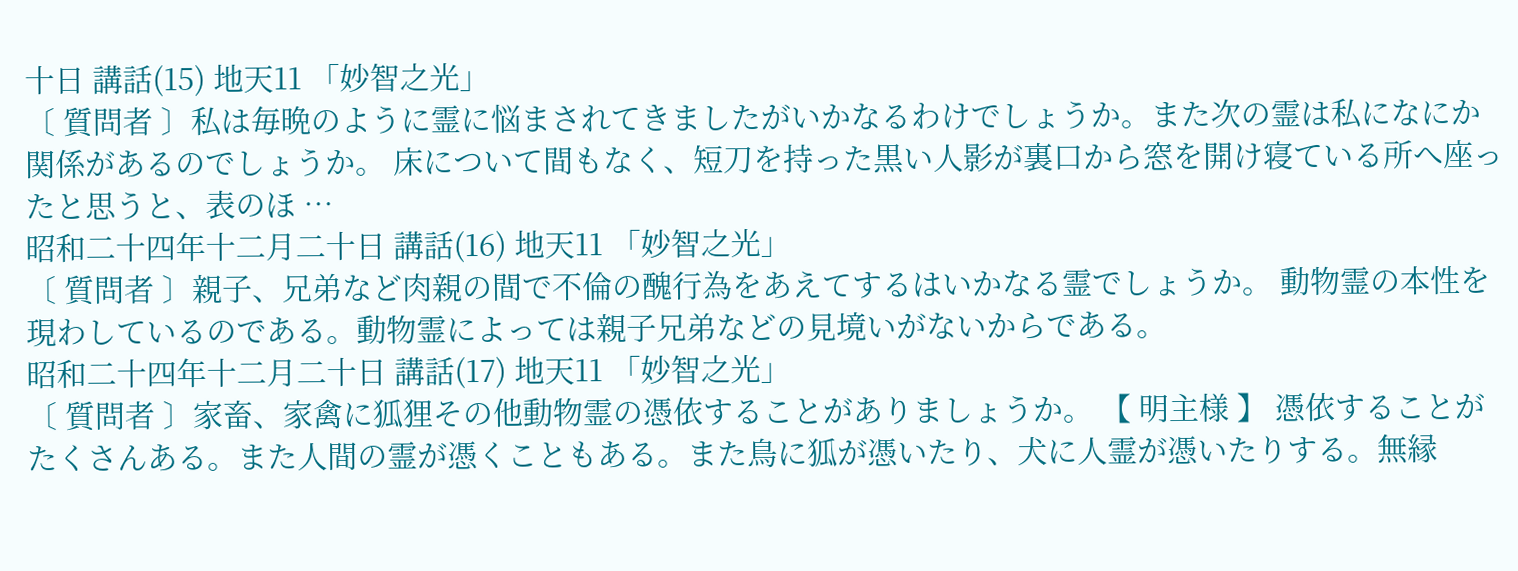十日 講話(15) 地天11 「妙智之光」
〔 質問者 〕私は毎晩のように霊に悩まされてきましたがいかなるわけでしょうか。また次の霊は私になにか関係があるのでしょうか。 床について間もなく、短刀を持った黒い人影が裏口から窓を開け寝ている所へ座ったと思うと、表のほ …
昭和二十四年十二月二十日 講話(16) 地天11 「妙智之光」
〔 質問者 〕親子、兄弟など肉親の間で不倫の醜行為をあえてするはいかなる霊でしょうか。 動物霊の本性を現わしているのである。動物霊によっては親子兄弟などの見境いがないからである。
昭和二十四年十二月二十日 講話(17) 地天11 「妙智之光」
〔 質問者 〕家畜、家禽に狐狸その他動物霊の憑依することがありましょうか。 【 明主様 】 憑依することがたくさんある。また人間の霊が憑くこともある。また鳥に狐が憑いたり、犬に人霊が憑いたりする。無縁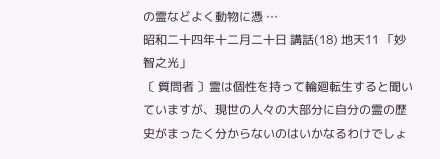の霊などよく動物に憑 …
昭和二十四年十二月二十日 講話(18) 地天11 「妙智之光」
〔 質問者 〕霊は個性を持って輪廻転生すると聞いていますが、現世の人々の大部分に自分の霊の歴史がまったく分からないのはいかなるわけでしょ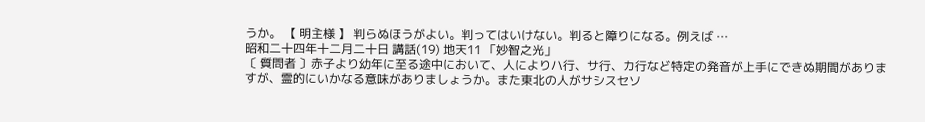うか。 【 明主様 】 判らぬほうがよい。判ってはいけない。判ると障りになる。例えば …
昭和二十四年十二月二十日 講話(19) 地天11 「妙智之光」
〔 質問者 〕赤子より幼年に至る途中において、人によりハ行、サ行、カ行など特定の発音が上手にできぬ期間がありますが、霊的にいかなる意味がありましょうか。また東北の人がサシスセソ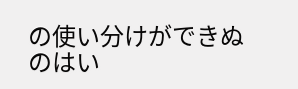の使い分けができぬのはい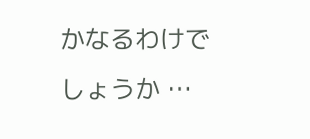かなるわけでしょうか …